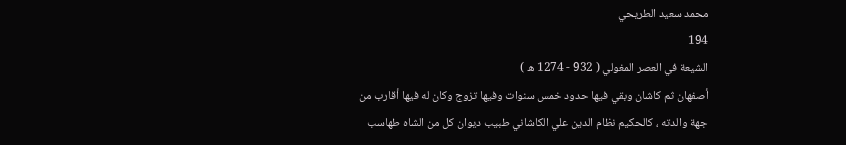محمد سعيد الطريحي
194
الشيعة في العصر المغولي ( 932 - 1274 ه )
أصفهان ثم كاشان وبقي فيها حدود خمس سنوات وفيها تزوج وكان له فيها أقارب من جهة والدته ، كالحكيم نظام الدين علي الكاشاني طبيب ديوان كل من الشاه طهاسب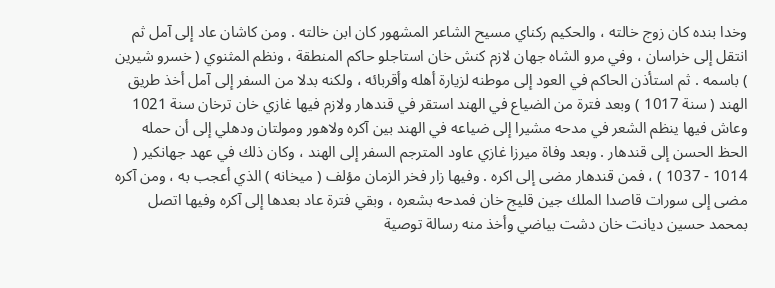وخدا بنده كان زوج خالته ، والحكيم ركناي مسيح الشاعر المشهور كان ابن خالته . ومن كاشان عاد إلى آمل ثم انتقل إلى خراسان ، وفي مرو الشاه جهان لازم كنش خان استاجلو حاكم المنطقة ، ونظم المثنوي ( خسرو شيرين ) باسمه . ثم استأذن الحاكم في العود إلى موطنه لزيارة أهله وأقربائه ، ولكنه بدلا من السفر إلى آمل أخذ طريق الهند ( سنة 1017 ) وبعد فترة من الضياع في الهند استقر في قندهار ولازم فيها غازي خان ترخان سنة 1021 وعاش فيها ينظم الشعر في مدحه مشيرا إلى ضياعه في الهند بين آكره ولاهور ومولتان ودهلي إلى أن حمله الحظ الحسن إلى قندهار . وبعد وفاة ميرزا غازي عاود المترجم السفر إلى الهند ، وكان ذلك في عهد جهانكير ( 1014 - 1037 ) ، فمن قندهار مضى إلى اكره . وفيها زار فخر الزمان مؤلف ( ميخانه ) الذي أعجب به ، ومن آكره مضى إلى سورات قاصدا الملك جين قليج خان فمدحه بشعره ، وبقي فترة عاد بعدها إلى آكره وفيها اتصل بمحمد حسين ديانت خان دشت بياضي وأخذ منه رسالة توصية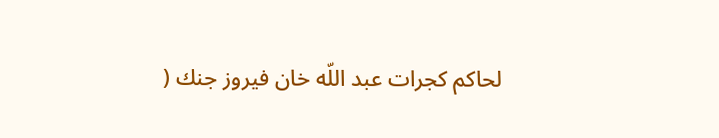لحاكم كجرات عبد اللّه خان فيروز جنك (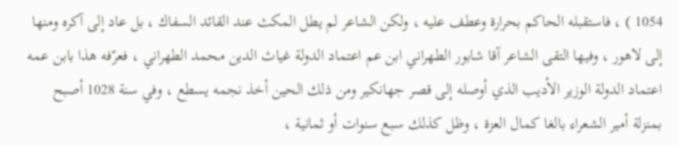1054 ) ، فاستقبله الحاكم بحرارة وعطف عليه ، ولكن الشاعر لم يطل المكث عند القائد السفاك ، بل عاد إلى آكره ومنها إلى لاهور ، وفيها التقى الشاعر آقا شابور الطهراني ابن عم اعتماد الدولة غياث الدين محمد الطهراني ، فعرّفه هذا بابن عمه اعتماد الدولة الوزير الأديب الذي أوصله إلى قصر جهانكير ومن ذلك الحين أخذ نجمه يسطع ، وفي سنة 1028 أصبح بمنزلة أمير الشعراء بالغا كمال العزة ، وظل كذلك سبع سنوات أو ثمانية ،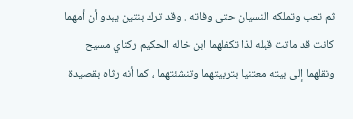ثم تعب وتملكه النسيان حتى وفاته . وقد ترك بنتين يبدو أن أمهما كانت قد ماتت قبله لذا تكفلهما ابن خاله الحكيم ركناي مسيح ونقلهما إلى بيته معتنيا بتربيتهما وتنشئتهما ، كما أنه رثاه بقصيدة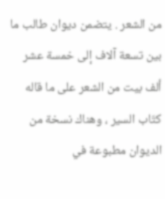من الشعر . يتضمن ديوان طالب ما بين تسعة آلاف إلى خمسة عشر ألف بيت من الشعر على ما قاله كتّاب السير ، وهناك نسخة من الديوان مطبوعة في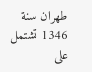طهران سنة 1346 تشتمل على